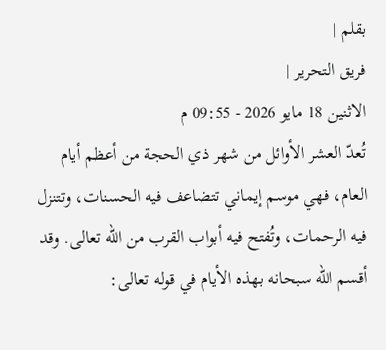بقلم |
فريق التحرير |
الاثنين 18 مايو 2026 - 09:55 م
تُعدّ العشر الأوائل من شهر ذي الحجة من أعظم أيام العام، فهي موسم إيماني تتضاعف فيه الحسنات، وتتنزل فيه الرحمات، وتُفتح فيه أبواب القرب من الله تعالى. وقد أقسم الله سبحانه بهذه الأيام في قوله تعالى: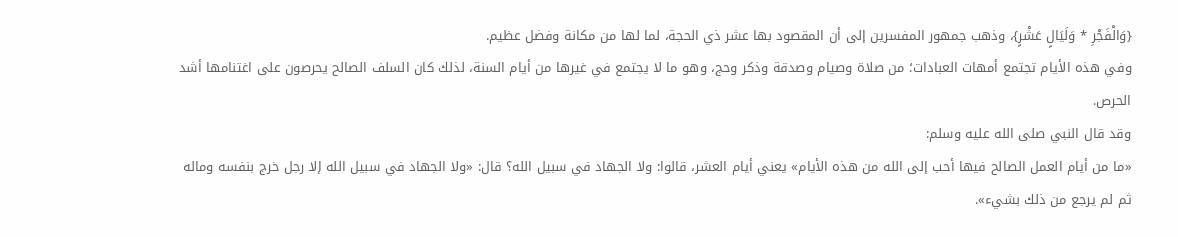{وَالْفَجْرِ * وَلَيَالٍ عَشْرٍ}، وذهب جمهور المفسرين إلى أن المقصود بها عشر ذي الحجة، لما لها من مكانة وفضل عظيم.
وفي هذه الأيام تجتمع أمهات العبادات؛ من صلاة وصيام وصدقة وذكر وحج، وهو ما لا يجتمع في غيرها من أيام السنة، لذلك كان السلف الصالح يحرصون على اغتنامها أشد الحرص.
وقد قال النبي صلى الله عليه وسلم:
«ما من أيام العمل الصالح فيها أحب إلى الله من هذه الأيام» يعني أيام العشر، قالوا: ولا الجهاد في سبيل الله؟ قال: «ولا الجهاد في سبيل الله إلا رجل خرج بنفسه وماله ثم لم يرجع من ذلك بشيء».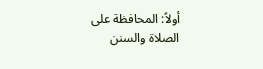أولاً: المحافظة على الصلاة والسنن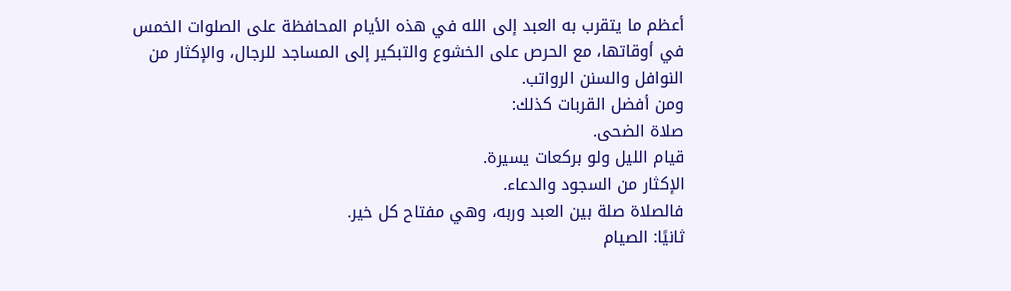أعظم ما يتقرب به العبد إلى الله في هذه الأيام المحافظة على الصلوات الخمس في أوقاتها، مع الحرص على الخشوع والتبكير إلى المساجد للرجال، والإكثار من النوافل والسنن الرواتب.
ومن أفضل القربات كذلك:
صلاة الضحى.
قيام الليل ولو بركعات يسيرة.
الإكثار من السجود والدعاء.
فالصلاة صلة بين العبد وربه، وهي مفتاح كل خير.
ثانيًا: الصيام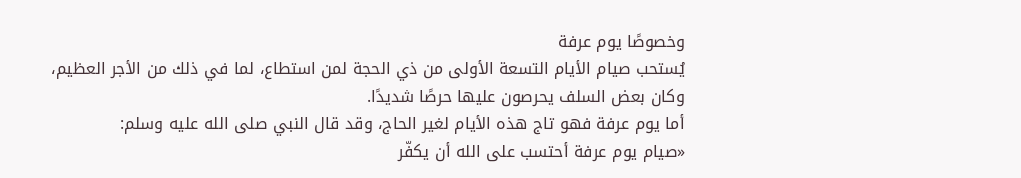وخصوصًا يوم عرفة
يُستحب صيام الأيام التسعة الأولى من ذي الحجة لمن استطاع، لما في ذلك من الأجر العظيم، وكان بعض السلف يحرصون عليها حرصًا شديدًا.
أما يوم عرفة فهو تاج هذه الأيام لغير الحاج، وقد قال النبي صلى الله عليه وسلم:
«صيام يوم عرفة أحتسب على الله أن يكفّر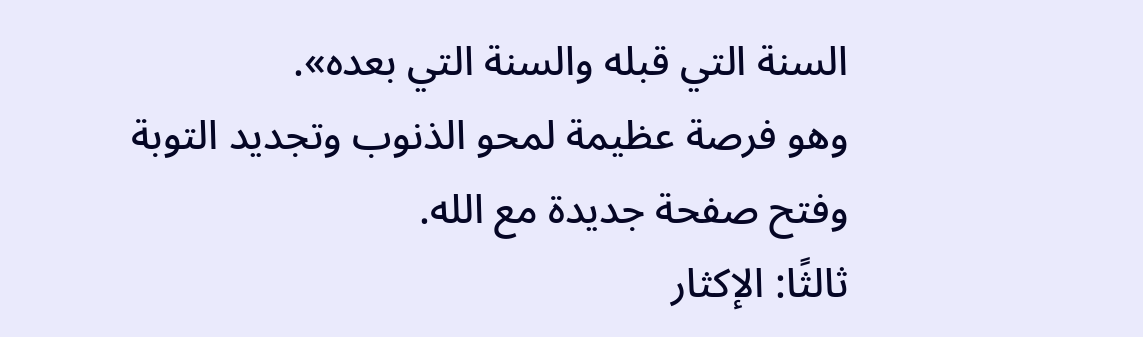السنة التي قبله والسنة التي بعده».
وهو فرصة عظيمة لمحو الذنوب وتجديد التوبة وفتح صفحة جديدة مع الله.
ثالثًا: الإكثار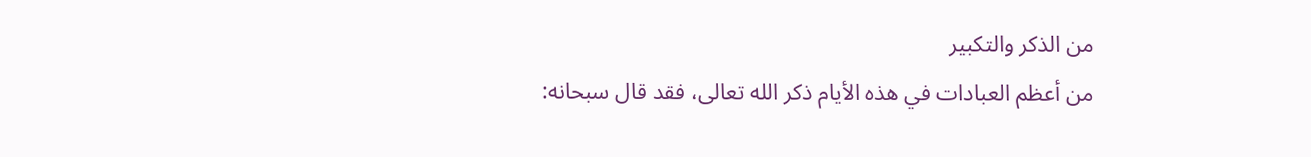من الذكر والتكبير
من أعظم العبادات في هذه الأيام ذكر الله تعالى، فقد قال سبحانه: